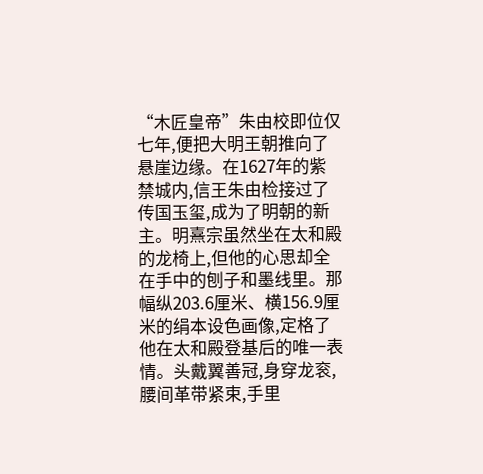“木匠皇帝”朱由校即位仅七年,便把大明王朝推向了悬崖边缘。在1627年的紫禁城内,信王朱由检接过了传国玉玺,成为了明朝的新主。明熹宗虽然坐在太和殿的龙椅上,但他的心思却全在手中的刨子和墨线里。那幅纵203.6厘米、横156.9厘米的绢本设色画像,定格了他在太和殿登基后的唯一表情。头戴翼善冠,身穿龙衮,腰间革带紧束,手里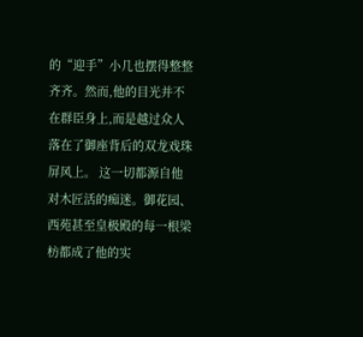的“迎手”小几也摆得整整齐齐。然而,他的目光并不在群臣身上,而是越过众人落在了御座背后的双龙戏珠屏风上。 这一切都源自他对木匠活的痴迷。御花园、西苑甚至皇极殿的每一根梁枋都成了他的实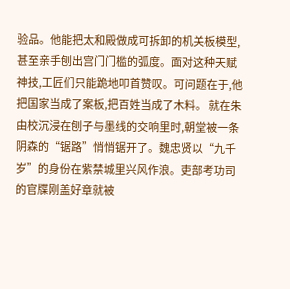验品。他能把太和殿做成可拆卸的机关板模型,甚至亲手刨出宫门门槛的弧度。面对这种天赋神技,工匠们只能跪地叩首赞叹。可问题在于,他把国家当成了案板,把百姓当成了木料。 就在朱由校沉浸在刨子与墨线的交响里时,朝堂被一条阴森的“锯路”悄悄锯开了。魏忠贤以“九千岁”的身份在紫禁城里兴风作浪。吏部考功司的官牒刚盖好章就被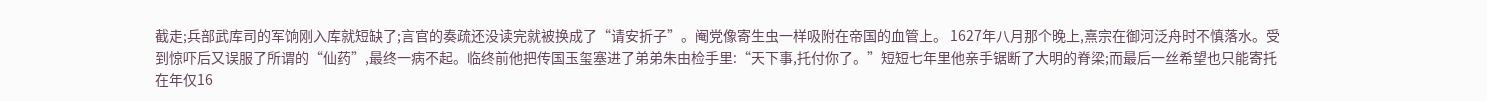截走;兵部武库司的军饷刚入库就短缺了;言官的奏疏还没读完就被换成了“请安折子”。阉党像寄生虫一样吸附在帝国的血管上。 1627年八月那个晚上,熹宗在御河泛舟时不慎落水。受到惊吓后又误服了所谓的“仙药”,最终一病不起。临终前他把传国玉玺塞进了弟弟朱由检手里:“天下事,托付你了。”短短七年里他亲手锯断了大明的脊梁;而最后一丝希望也只能寄托在年仅16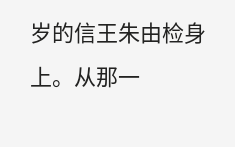岁的信王朱由检身上。从那一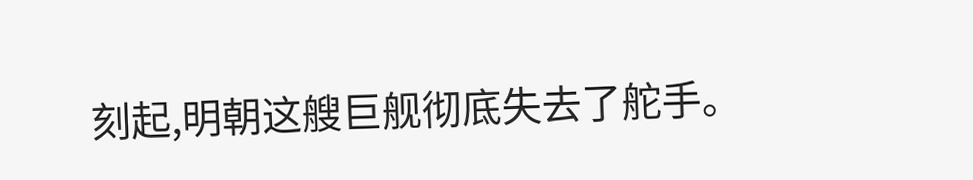刻起,明朝这艘巨舰彻底失去了舵手。